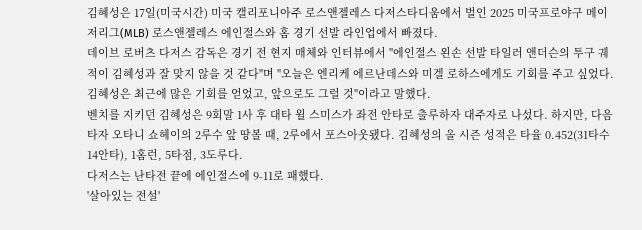김혜성은 17일(미국시간) 미국 캘리포니아주 로스앤젤레스 다저스타디움에서 벌인 2025 미국프로야구 메이저리그(MLB) 로스앤젤레스 에인절스와 홈 경기 선발 라인업에서 빠졌다.
데이브 로버츠 다저스 감독은 경기 전 현지 매체와 인터뷰에서 "에인절스 왼손 선발 타일러 앤더슨의 투구 궤적이 김혜성과 잘 맞지 않을 것 같다"며 "오늘은 엔리케 에르난데스와 미겔 로하스에게도 기회를 주고 싶었다. 김혜성은 최근에 많은 기회를 얻었고, 앞으로도 그럴 것"이라고 말했다.
벤치를 지키던 김혜성은 9회말 1사 후 대타 윌 스미스가 좌전 안타로 출루하자 대주자로 나섰다. 하지만, 다음 타자 오타니 쇼헤이의 2루수 앞 땅볼 때, 2루에서 포스아웃됐다. 김혜성의 올 시즌 성적은 타율 0.452(31타수 14안타), 1홈런, 5타점, 3도루다.
다저스는 난타전 끝에 에인절스에 9-11로 패했다.
'살아있는 전설'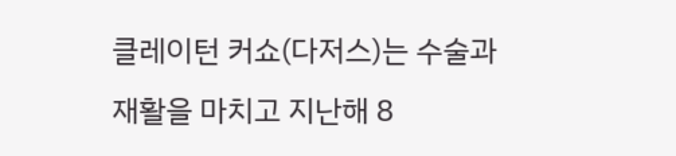클레이턴 커쇼(다저스)는 수술과 재활을 마치고 지난해 8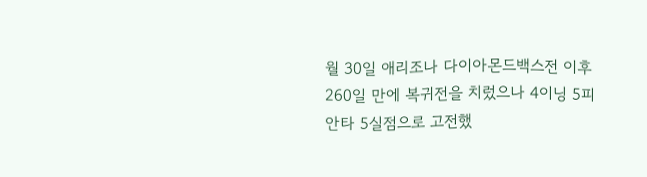월 30일 애리조나 다이아몬드백스전 이후 260일 만에 복귀전을 치렀으나 4이닝 5피안타 5실점으로 고전했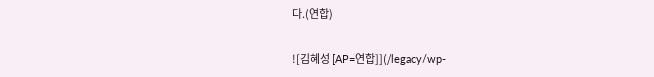다.(연합)

![김혜성 [AP=연합]](/legacy/wp-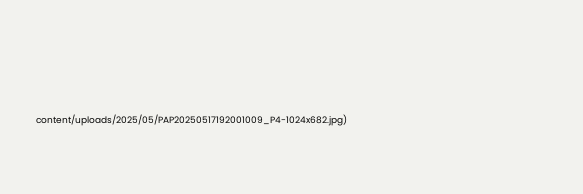content/uploads/2025/05/PAP20250517192001009_P4-1024x682.jpg)